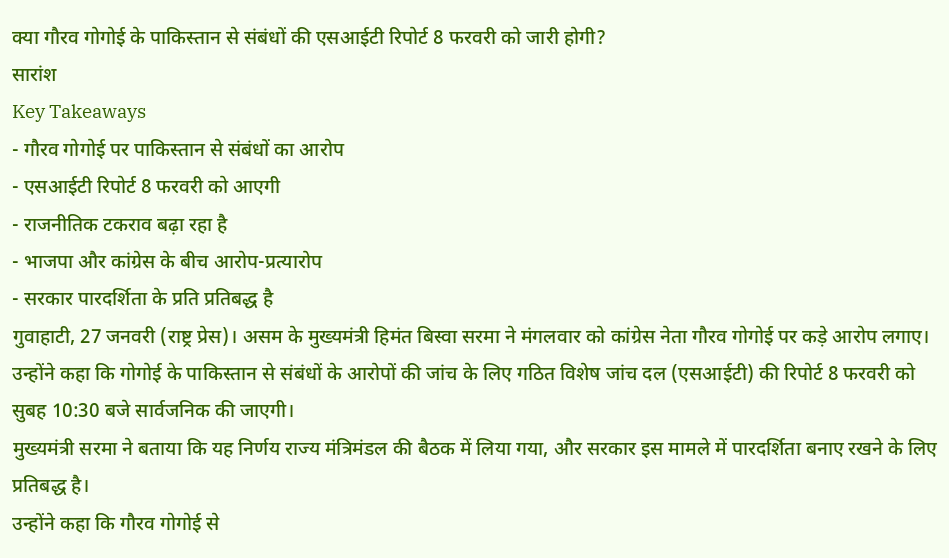क्या गौरव गोगोई के पाकिस्तान से संबंधों की एसआईटी रिपोर्ट 8 फरवरी को जारी होगी?
सारांश
Key Takeaways
- गौरव गोगोई पर पाकिस्तान से संबंधों का आरोप
- एसआईटी रिपोर्ट 8 फरवरी को आएगी
- राजनीतिक टकराव बढ़ा रहा है
- भाजपा और कांग्रेस के बीच आरोप-प्रत्यारोप
- सरकार पारदर्शिता के प्रति प्रतिबद्ध है
गुवाहाटी, 27 जनवरी (राष्ट्र प्रेस)। असम के मुख्यमंत्री हिमंत बिस्वा सरमा ने मंगलवार को कांग्रेस नेता गौरव गोगोई पर कड़े आरोप लगाए। उन्होंने कहा कि गोगोई के पाकिस्तान से संबंधों के आरोपों की जांच के लिए गठित विशेष जांच दल (एसआईटी) की रिपोर्ट 8 फरवरी को सुबह 10:30 बजे सार्वजनिक की जाएगी।
मुख्यमंत्री सरमा ने बताया कि यह निर्णय राज्य मंत्रिमंडल की बैठक में लिया गया, और सरकार इस मामले में पारदर्शिता बनाए रखने के लिए प्रतिबद्ध है।
उन्होंने कहा कि गौरव गोगोई से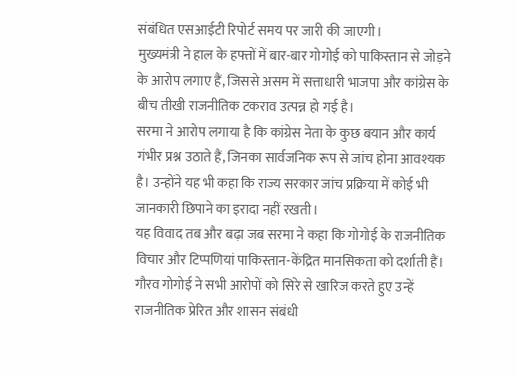संबंधित एसआईटी रिपोर्ट समय पर जारी की जाएगी।
मुख्यमंत्री ने हाल के हफ्तों में बार-बार गोगोई को पाकिस्तान से जोड़ने के आरोप लगाए हैं, जिससे असम में सत्ताधारी भाजपा और कांग्रेस के बीच तीखी राजनीतिक टकराव उत्पन्न हो गई है।
सरमा ने आरोप लगाया है कि कांग्रेस नेता के कुछ बयान और कार्य गंभीर प्रश्न उठाते हैं, जिनका सार्वजनिक रूप से जांच होना आवश्यक है। उन्होंने यह भी कहा कि राज्य सरकार जांच प्रक्रिया में कोई भी जानकारी छिपाने का इरादा नहीं रखती।
यह विवाद तब और बढ़ा जब सरमा ने कहा कि गोगोई के राजनीतिक विचार और टिप्पणियां पाकिस्तान-केंद्रित मानसिकता को दर्शाती हैं।
गौरव गोगोई ने सभी आरोपों को सिरे से खारिज करते हुए उन्हें राजनीतिक प्रेरित और शासन संबंधी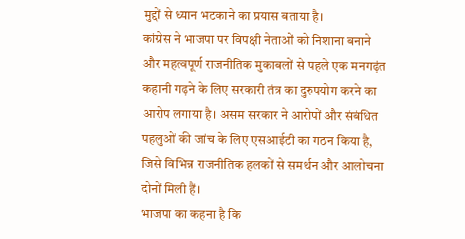मुद्दों से ध्यान भटकाने का प्रयास बताया है।
कांग्रेस ने भाजपा पर विपक्षी नेताओं को निशाना बनाने और महत्वपूर्ण राजनीतिक मुकाबलों से पहले एक मनगढ़ंत कहानी गढ़ने के लिए सरकारी तंत्र का दुरुपयोग करने का आरोप लगाया है। असम सरकार ने आरोपों और संबंधित पहलुओं की जांच के लिए एसआईटी का गठन किया है, जिसे विभिन्न राजनीतिक हलकों से समर्थन और आलोचना दोनों मिली हैं।
भाजपा का कहना है कि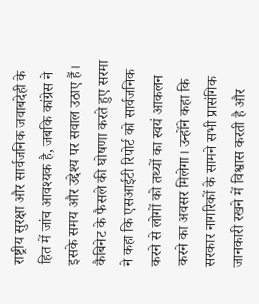राष्ट्रीय सुरक्षा और सार्वजनिक जवाबदेही के हित में जांच आवश्यक है, जबकि कांग्रेस ने इसके समय और उद्देश्य पर सवाल उठाए हैं।
कैबिनेट के फैसले की घोषणा करते हुए सरमा ने कहा कि एसआईटी रिपोर्ट को सार्वजनिक करने से लोगों को तथ्यों का स्वयं आकलन करने का अवसर मिलेगा। उन्होंने कहा कि सरकार नागरिकों के सामने सभी प्रासंगिक जानकारी रखने में विश्वास करती है और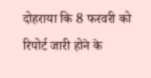दोहराया कि 8 फरवरी को रिपोर्ट जारी होने के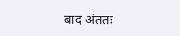बाद अंततः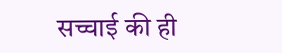सच्चाई की ही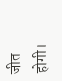जीत होगी।